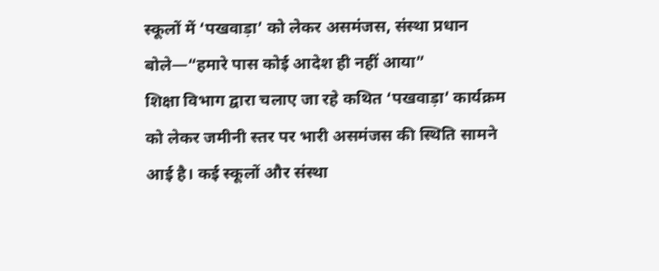स्कूलों में ‘पखवाड़ा’ को लेकर असमंजस, संस्था प्रधान बोले—“हमारे पास कोई आदेश ही नहीं आया”
शिक्षा विभाग द्वारा चलाए जा रहे कथित ‘पखवाड़ा’ कार्यक्रम को लेकर जमीनी स्तर पर भारी असमंजस की स्थिति सामने आई है। कई स्कूलों और संस्था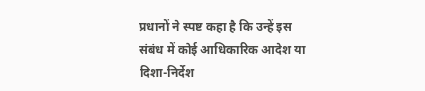प्रधानों ने स्पष्ट कहा है कि उन्हें इस संबंध में कोई आधिकारिक आदेश या दिशा-निर्देश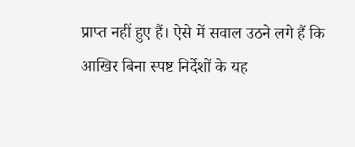प्राप्त नहीं हुए हैं। ऐसे में सवाल उठने लगे हैं कि आखिर बिना स्पष्ट निर्देशों के यह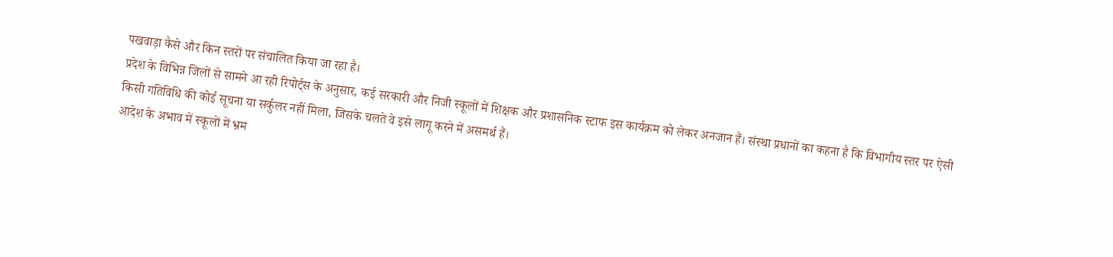पखवाड़ा कैसे और किन स्तरों पर संचालित किया जा रहा है।
प्रदेश के विभिन्न जिलों से सामने आ रही रिपोर्ट्स के अनुसार, कई सरकारी और निजी स्कूलों में शिक्षक और प्रशासनिक स्टाफ इस कार्यक्रम को लेकर अनजान हैं। संस्था प्रधानों का कहना है कि विभागीय स्तर पर ऐसी किसी गतिविधि की कोई सूचना या सर्कुलर नहीं मिला, जिसके चलते वे इसे लागू करने में असमर्थ हैं।
आदेश के अभाव में स्कूलों में भ्रम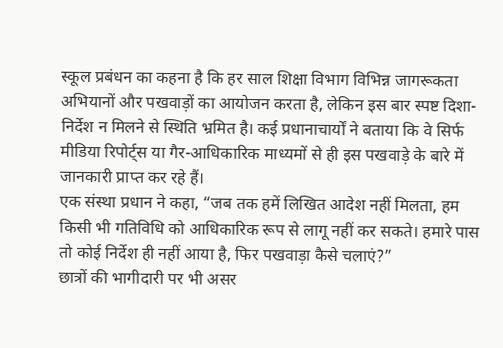स्कूल प्रबंधन का कहना है कि हर साल शिक्षा विभाग विभिन्न जागरूकता अभियानों और पखवाड़ों का आयोजन करता है, लेकिन इस बार स्पष्ट दिशा-निर्देश न मिलने से स्थिति भ्रमित है। कई प्रधानाचार्यों ने बताया कि वे सिर्फ मीडिया रिपोर्ट्स या गैर-आधिकारिक माध्यमों से ही इस पखवाड़े के बारे में जानकारी प्राप्त कर रहे हैं।
एक संस्था प्रधान ने कहा, “जब तक हमें लिखित आदेश नहीं मिलता, हम किसी भी गतिविधि को आधिकारिक रूप से लागू नहीं कर सकते। हमारे पास तो कोई निर्देश ही नहीं आया है, फिर पखवाड़ा कैसे चलाएं?”
छात्रों की भागीदारी पर भी असर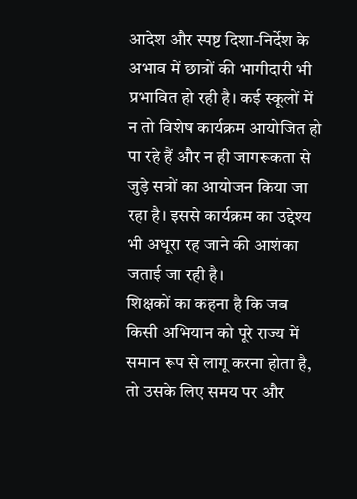आदेश और स्पष्ट दिशा-निर्देश के अभाव में छात्रों की भागीदारी भी प्रभावित हो रही है। कई स्कूलों में न तो विशेष कार्यक्रम आयोजित हो पा रहे हैं और न ही जागरूकता से जुड़े सत्रों का आयोजन किया जा रहा है। इससे कार्यक्रम का उद्देश्य भी अधूरा रह जाने की आशंका जताई जा रही है।
शिक्षकों का कहना है कि जब किसी अभियान को पूरे राज्य में समान रूप से लागू करना होता है, तो उसके लिए समय पर और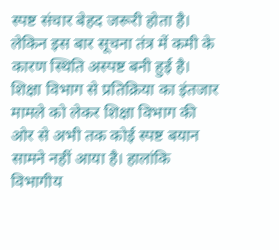स्पष्ट संचार बेहद जरूरी होता है। लेकिन इस बार सूचना तंत्र में कमी के कारण स्थिति अस्पष्ट बनी हुई है।
शिक्षा विभाग से प्रतिक्रिया का इंतजार
मामले को लेकर शिक्षा विभाग की ओर से अभी तक कोई स्पष्ट बयान सामने नहीं आया है। हालांकि विभागीय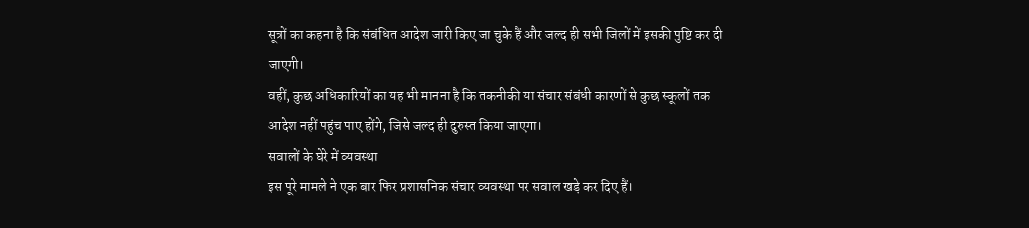सूत्रों का कहना है कि संबंधित आदेश जारी किए जा चुके हैं और जल्द ही सभी जिलों में इसकी पुष्टि कर दी जाएगी।
वहीं, कुछ अधिकारियों का यह भी मानना है कि तकनीकी या संचार संबंधी कारणों से कुछ स्कूलों तक आदेश नहीं पहुंच पाए होंगे, जिसे जल्द ही दुरुस्त किया जाएगा।
सवालों के घेरे में व्यवस्था
इस पूरे मामले ने एक बार फिर प्रशासनिक संचार व्यवस्था पर सवाल खड़े कर दिए हैं।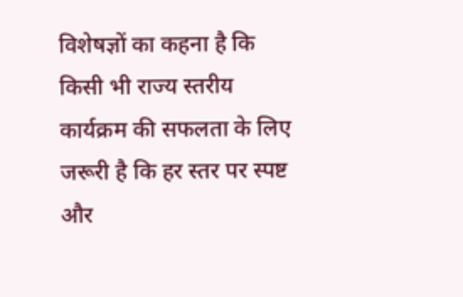विशेषज्ञों का कहना है कि किसी भी राज्य स्तरीय कार्यक्रम की सफलता के लिए जरूरी है कि हर स्तर पर स्पष्ट और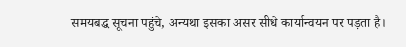समयबद्ध सूचना पहुंचे, अन्यथा इसका असर सीधे कार्यान्वयन पर पड़ता है।